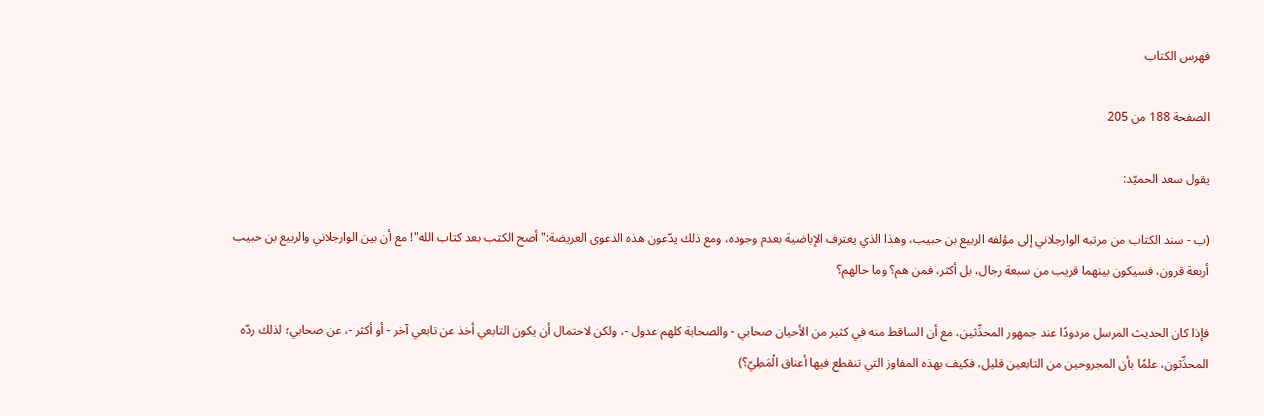فهرس الكتاب

الصفحة 188 من 205

يقول سعد الحميّد:

(ب - سند الكتاب من مرتبه الوارجلاني إلى مؤلفه الربيع بن حبيب، وهذا الذي يعترف الإباضية بعدم وجوده، ومع ذلك يدّعون هذه الدعوى العريضة:"أصح الكتب بعد كتاب الله"! مع أن بين الوارجلاني والربيع بن حبيب أربعة قرون، فسيكون بينهما قريب من سبعة رجال، بل أكثر، فمن هم؟ وما حالهم؟

فإذا كان الحديث المرسل مردودًا عند جمهور المحدِّثين، مع أن الساقط منه في كثير من الأحيان صحابي - والصحابة كلهم عدول -، ولكن لاحتمال أن يكون التابعي أخذ عن تابعي آخر - أو أكثر -، عن صحابي؛ لذلك ردّه المحدِّثون، علمًا بأن المجروحين من التابعين قليل، فكيف بهذه المفاوز التي تنقطع فيها أعناق الْمَطِيّ؟)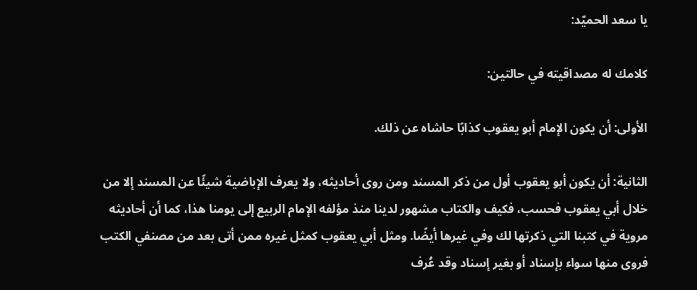يا سعد الحميّد:

كلامك له مصداقيته في حالتين:

الأولى: أن يكون الإمام أبو يعقوب كذابًا حاشاه عن ذلك.

الثانية: أن يكون أبو يعقوب أول من ذكر المسند ومن روى أحاديثه، ولا يعرف الإباضية شيئًا عن المسند إلا من خلال أبي يعقوب فحسب، فكيف والكتاب مشهور لدينا منذ مؤلفه الإمام الربيع إلى يومنا هذا، كما أن أحاديثه مروية في كتبنا التي ذكرتها لك وفي غيرها أيضًا. ومثل أبي يعقوب كمثل غيره ممن أتى بعد من مصنفي الكتب فروى منها سواء بإسناد أو بغير إسناد وقد عُرف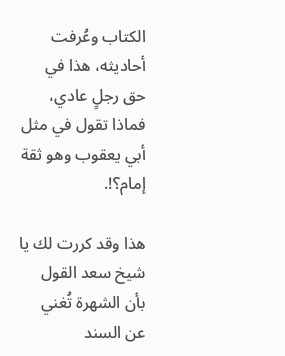الكتاب وعُرفت أحاديثه، هذا في حق رجلٍ عادي، فماذا تقول في مثل أبي يعقوب وهو ثقة إمام؟!.

هذا وقد كررت لك يا شيخ سعد القول بأن الشهرة تُغني عن السند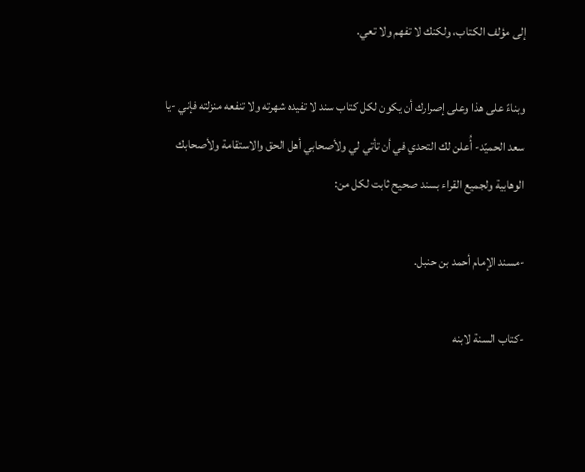إلى مؤلف الكتاب، ولكنك لا تفهم ولا تعي.

وبناءً على هذا وعلى إصرارك أن يكون لكل كتاب سند لا تفيده شهرته ولا تنفعه منزلته فإني -يا سعد الحميّد- أُعلن لك التحدي في أن تأتي لي ولأصحابي أهل الحق والاستقامة ولأصحابك الوهابية ولجميع القراء بسند صحيح ثابت لكل من:

-مسند الإمام أحمد بن حنبل.

-كتاب السنة لابنه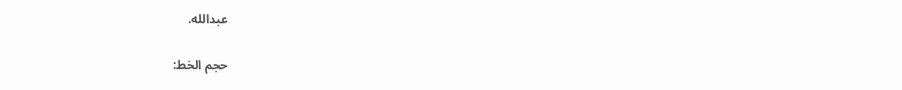عبدالله.

حجم الخط: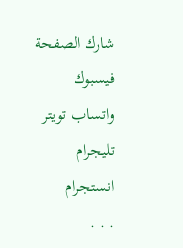شارك الصفحة
فيسبوك واتساب تويتر تليجرام انستجرام
. . .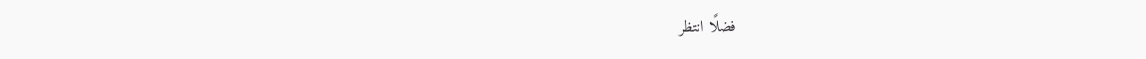فضلًا انتظر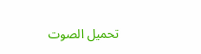تحميل الصوت